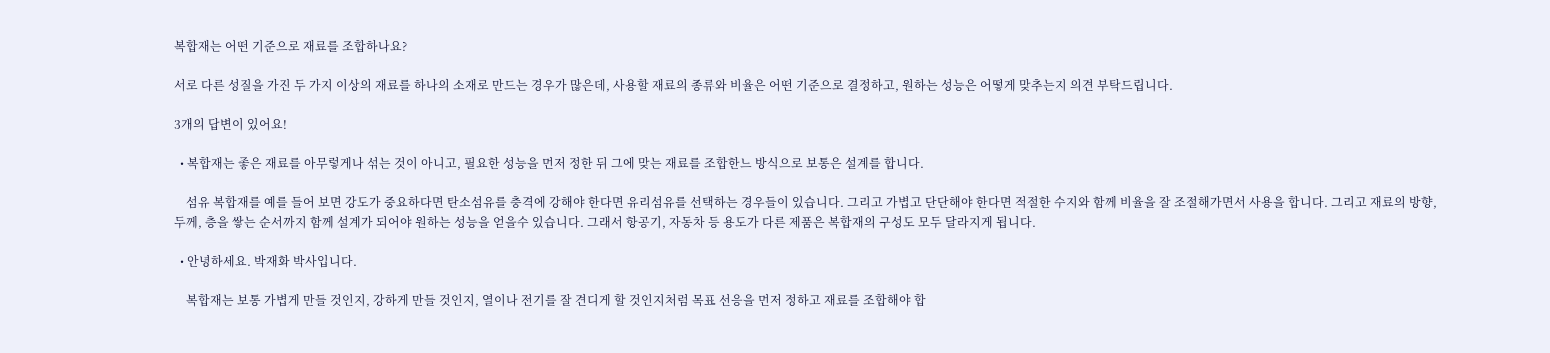복합재는 어떤 기준으로 재료를 조합하나요?

서로 다른 성질을 가진 두 가지 이상의 재료를 하나의 소재로 만드는 경우가 많은데, 사용할 재료의 종류와 비율은 어떤 기준으로 결정하고, 원하는 성능은 어떻게 맞추는지 의견 부탁드립니다.

3개의 답변이 있어요!

  • 복합재는 좋은 재료를 아무렇게나 섞는 것이 아니고, 필요한 성능을 먼저 정한 뒤 그에 맞는 재료를 조합한느 방식으로 보통은 설계를 합니다.

    섬유 복합재를 예를 들어 보면 강도가 중요하다면 탄소섬유를 충격에 강해야 한다면 유리섬유를 선택하는 경우들이 있습니다. 그리고 가볍고 단단해야 한다면 적절한 수지와 함께 비율을 잘 조절해가면서 사용을 합니다. 그리고 재료의 방향, 두께, 층을 쌓는 순서까지 함께 설계가 되어야 원하는 성능을 얻을수 있습니다. 그래서 항공기, 자동차 등 용도가 다른 제품은 복합재의 구성도 모두 달라지게 됩니다.

  • 안녕하세요. 박재화 박사입니다.

    복합재는 보통 가볍게 만들 것인지, 강하게 만들 것인지, 열이나 전기를 잘 견디게 할 것인지처럼 목표 선응을 먼저 정하고 재료를 조합해야 합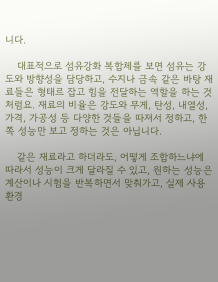니다.

    대표적으로 섬유강화 복합체를 보면 섬유는 강도와 방향성을 담당하고, 수지나 금속 같은 바탕 재료들은 형태르 잡고 힘을 전달하는 역할을 하는 것 처럼요. 재료의 비율은 강도와 무게, 탄성, 내열성, 가격, 가공성 등 다양한 것들을 따져서 정하고, 한쪽 성능만 보고 정하는 것은 아닙니다.

    같은 재료라고 하더라도, 어떻게 조합하느냐에 따라서 성능이 크게 달라질 수 있고, 원하는 성능은 계산이나 시험을 반복하면서 맞춰가고, 실제 사용 환경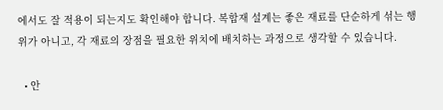에서도 잘 적용이 되는지도 확인해야 합니다. 복합재 설계는 좋은 재료를 단순하게 섞는 행위가 아니고, 각 재료의 장점을 필요한 위치에 배치하는 과정으로 생각할 수 있습니다.

  • 안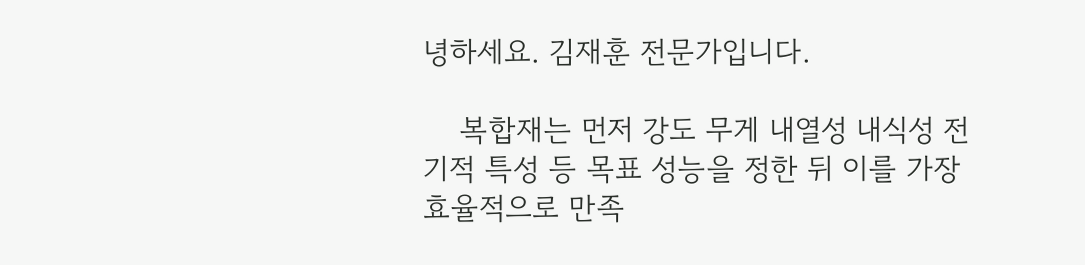녕하세요. 김재훈 전문가입니다.

    복합재는 먼저 강도 무게 내열성 내식성 전기적 특성 등 목표 성능을 정한 뒤 이를 가장 효율적으로 만족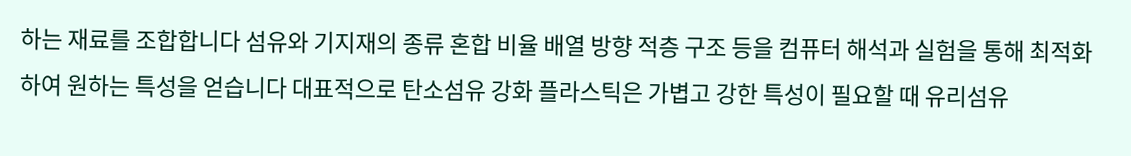하는 재료를 조합합니다 섬유와 기지재의 종류 혼합 비율 배열 방향 적층 구조 등을 컴퓨터 해석과 실험을 통해 최적화하여 원하는 특성을 얻습니다 대표적으로 탄소섬유 강화 플라스틱은 가볍고 강한 특성이 필요할 때 유리섬유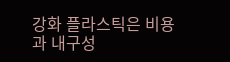강화 플라스틱은 비용과 내구성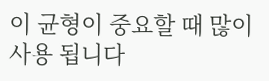이 균형이 중요할 때 많이 사용 됩니다